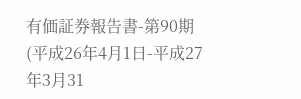有価証券報告書-第90期(平成26年4月1日-平成27年3月31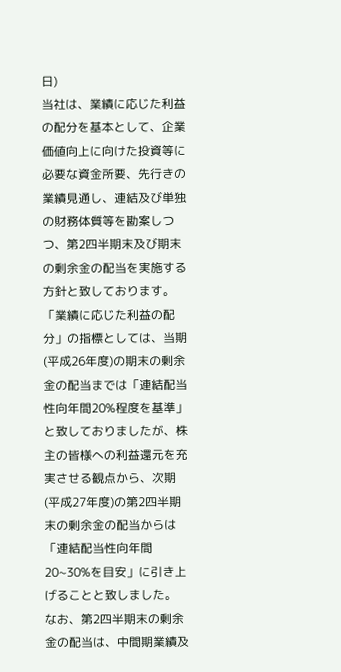日)
当社は、業績に応じた利益の配分を基本として、企業価値向上に向けた投資等に必要な資金所要、先行きの業績見通し、連結及び単独の財務体質等を勘案しつつ、第2四半期末及び期末の剰余金の配当を実施する方針と致しております。
「業績に応じた利益の配分」の指標としては、当期(平成26年度)の期末の剰余金の配当までは「連結配当性向年間20%程度を基準」と致しておりましたが、株主の皆様への利益還元を充実させる観点から、次期(平成27年度)の第2四半期末の剰余金の配当からは「連結配当性向年間20~30%を目安」に引き上げることと致しました。
なお、第2四半期末の剰余金の配当は、中間期業績及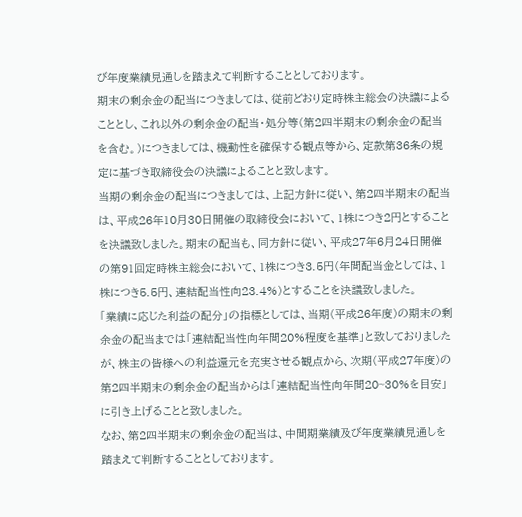び年度業績見通しを踏まえて判断することとしております。
期末の剰余金の配当につきましては、従前どおり定時株主総会の決議によることとし、これ以外の剰余金の配当・処分等(第2四半期末の剰余金の配当を含む。)につきましては、機動性を確保する観点等から、定款第36条の規定に基づき取締役会の決議によることと致します。
当期の剰余金の配当につきましては、上記方針に従い、第2四半期末の配当は、平成26年10月30日開催の取締役会において、1株につき2円とすることを決議致しました。期末の配当も、同方針に従い、平成27年6月24日開催の第91回定時株主総会において、1株につき3.5円(年間配当金としては、1株につき5.5円、連結配当性向23.4%)とすることを決議致しました。
「業績に応じた利益の配分」の指標としては、当期(平成26年度)の期末の剰余金の配当までは「連結配当性向年間20%程度を基準」と致しておりましたが、株主の皆様への利益還元を充実させる観点から、次期(平成27年度)の第2四半期末の剰余金の配当からは「連結配当性向年間20~30%を目安」に引き上げることと致しました。
なお、第2四半期末の剰余金の配当は、中間期業績及び年度業績見通しを踏まえて判断することとしております。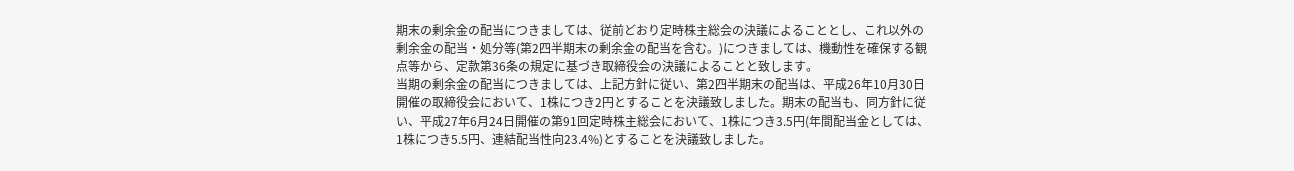期末の剰余金の配当につきましては、従前どおり定時株主総会の決議によることとし、これ以外の剰余金の配当・処分等(第2四半期末の剰余金の配当を含む。)につきましては、機動性を確保する観点等から、定款第36条の規定に基づき取締役会の決議によることと致します。
当期の剰余金の配当につきましては、上記方針に従い、第2四半期末の配当は、平成26年10月30日開催の取締役会において、1株につき2円とすることを決議致しました。期末の配当も、同方針に従い、平成27年6月24日開催の第91回定時株主総会において、1株につき3.5円(年間配当金としては、1株につき5.5円、連結配当性向23.4%)とすることを決議致しました。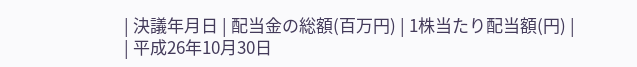| 決議年月日 | 配当金の総額(百万円) | 1株当たり配当額(円) |
| 平成26年10月30日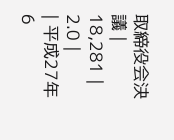取締役会決議 | 18,281 | 2.0 |
| 平成27年6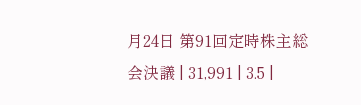月24日 第91回定時株主総会決議 | 31,991 | 3.5 |